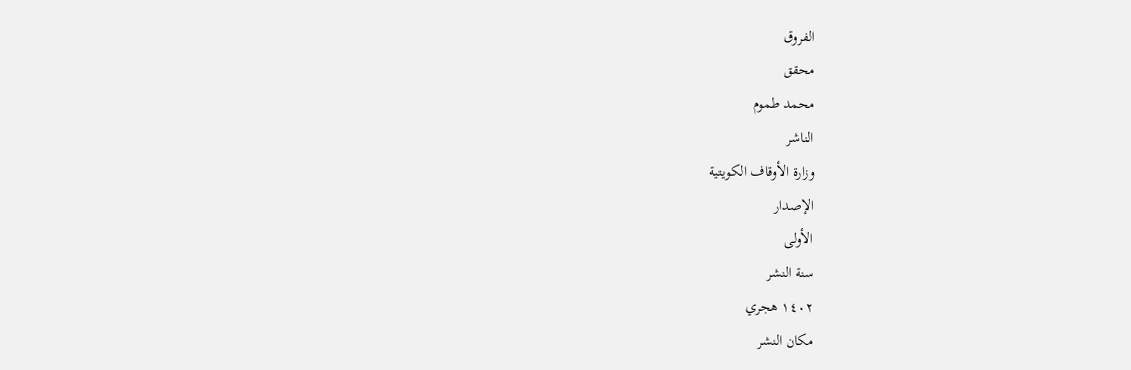الفروق
محقق
محمد طموم
الناشر
وزارة الأوقاف الكويتية
الإصدار
الأولى
سنة النشر
١٤٠٢ هجري
مكان النشر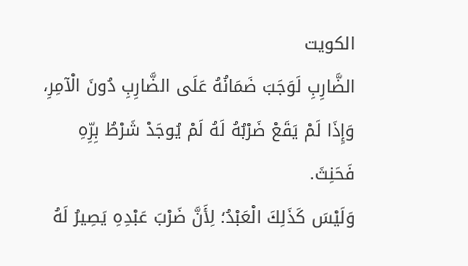الكويت
الضَّارِبِ لَوَجَبَ ضَمَانُهُ عَلَى الضَّارِبِ دُونَ الْآمِرِ، وَإِذَا لَمْ يَقَعْ ضَرْبُهُ لَهُ لَمْ يُوجَدْ شَرْطُ بِرِّهِ فَحَنِثَ.
وَلَيْسَ كَذَلِكَ الْعَبْدُ؛ لِأَنَّ ضَرْبَ عَبْدِهِ يَصِيرُ لَهُ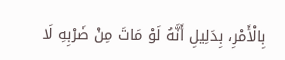بِالْأَمْرِ، بِدَلِيلِ أَنَّهُ لَوْ مَاتَ مِنْ ضَرْبِهِ لَا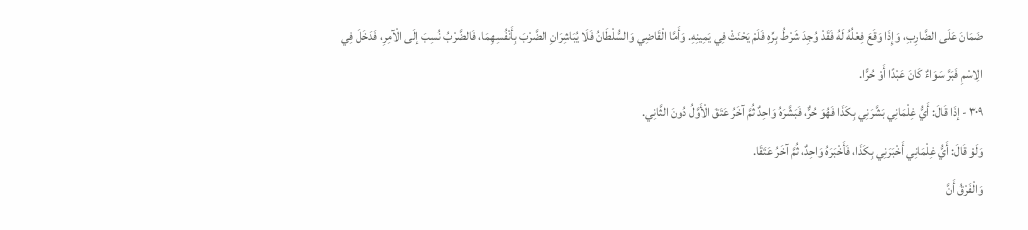ضَمَانَ عَلَى الضَّارِبِ، وَإِذَا وَقَعَ فِعْلُهُ لَهُ فَقَدْ وُجِدَ شَرْطُ بِرِّهِ فَلَمْ يَحْنَثْ فِي يَمِينِهِ. وَأَمَّا الْقَاضِي وَالسُّلْطَانُ فَلَا يُبَاشِرَانِ الضَّرْبَ بِأَنْفُسِهِمَا، فَالضَّرْبُ نُسِبَ إلَى الْآمِرِ، فَدَخَلَ فِي الِاسْمِ فَبَرَّ سَوَاءٌ كَانَ عَبْدًا أَوْ حُرًّا.
٣٠٩ - إذَا قَالَ: أَيُّ غِلْمَانِي بَشَّرَنِي بِكَذَا فَهُوَ حُرٌّ، فَبَشَّرَهُ وَاحِدٌ ثُمَّ آخَرُ عَتَقَ الْأَوَّلُ دُونَ الثَّانِي.
وَلَوْ قَالَ: أَيُّ غِلْمَانِي أَخْبَرَنِي بِكَذَا، فَأَخْبَرَهُ وَاحِدٌ، ثُمَّ آخَرُ عَتَقَا.
وَالْفَرْقُ أَنَّ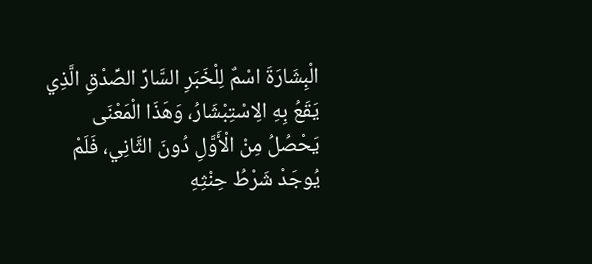الْبِشَارَةَ اسْمٌ لِلْخَبَرِ السَّارِّ الصِّدْقِ الَّذِي يَقَعُ بِهِ الِاسْتِبْشَارُ، وَهَذَا الْمَعْنَى يَحْصُلُ مِنْ الْأَوَّلِ دُونَ الثَّانِي، فَلَمْ يُوجَدْ شَرْطُ حِنْثِهِ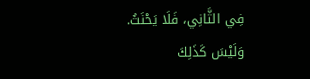فِي الثَّانِي، فَلَا يَحْنَثُ.
وَلَيْسَ كَذَلِكَ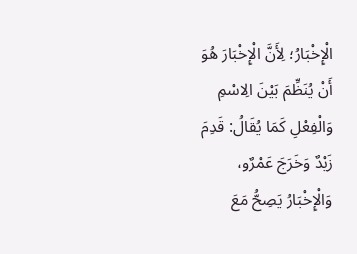الْإِخْبَارُ؛ لِأَنَّ الْإِخْبَارَ هُوَ أَنْ يُنَظِّمَ بَيْنَ الِاسْمِ وَالْفِعْلِ كَمَا يُقَالُ: قَدِمَ زَيْدٌ وَخَرَجَ عَمْرٌو، وَالْإِخْبَارُ يَصِحُّ مَعَ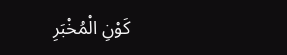كَوْنِ الْمُخْبَرِ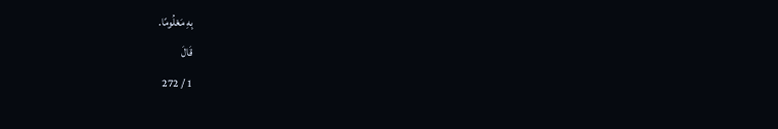بِهِ مَعْلُومًا.
قَالَ
1 / 272